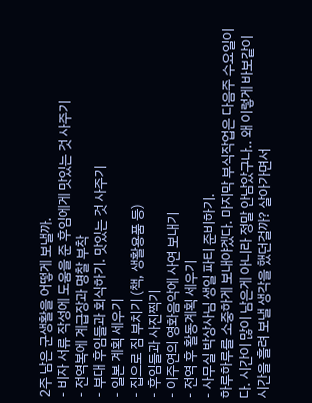2주 남은 군생활을 어떻게 보낼까.
- 비자 서류 작성에 도움을 준 후임에게 맛있는 것 사주기
- 전역복에 계급장과 명찰 부착
- 부대 후임들과 회식하기. 맛있는 것 사주기
- 일본 계획 세우기
- 집으로 짐 부치기 (책, 생활용품 등)
- 후임들과 사진찍기
- 이주연의 영화음악에 사연 보내기
- 전역 후 활동계획 세우기
- 사무실 박상사님 생일 파티 준비하기.
하루하루를 소중하게 보내야겠다. 마지막 부식작업은 다음주 수요일이다. 시간이 많이 남은게 아니라 정말 안남았구나.. 왜 이렇게 바보같이 시간을 흘려 보낼 생각을 했던걸까? 살아가면서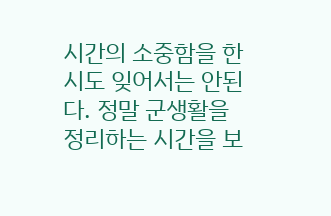시간의 소중함을 한 시도 잊어서는 안된다. 정말 군생활을 정리하는 시간을 보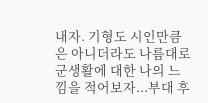내자. 기형도 시인만큼은 아니더라도 나름대로 군생활에 대한 나의 느낌을 적어보자...부대 후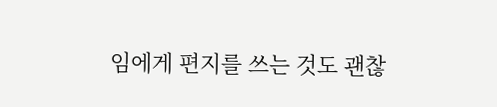임에게 편지를 쓰는 것도 괜찮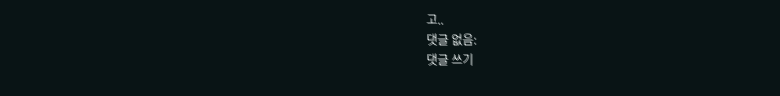고..
댓글 없음:
댓글 쓰기